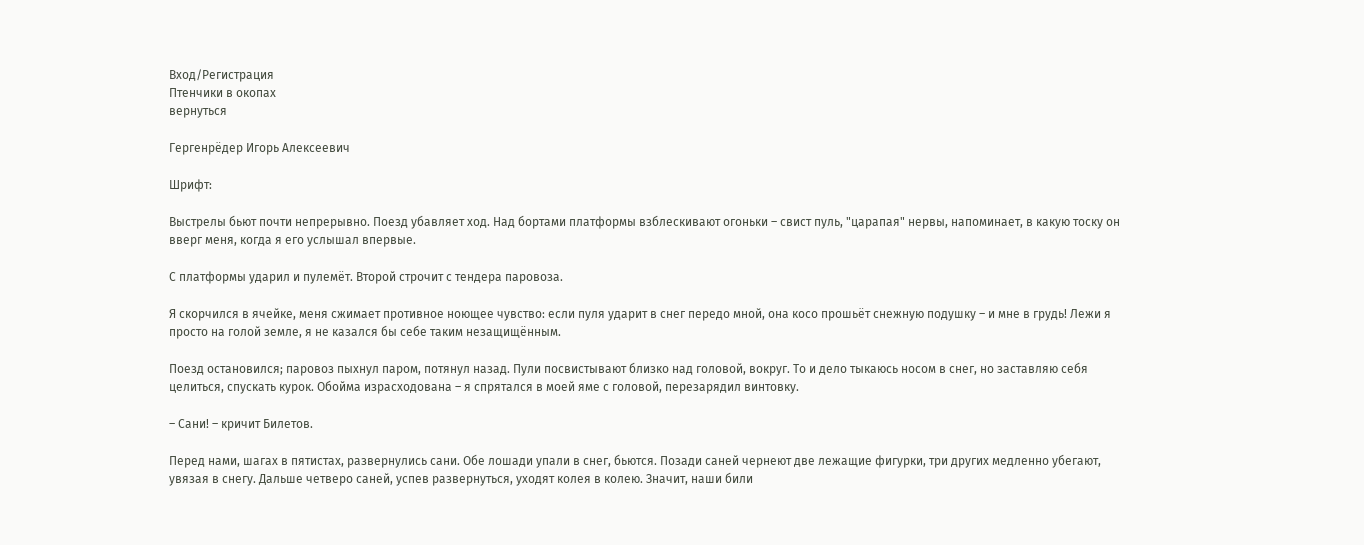Вход/Регистрация
Птенчики в окопах
вернуться

Гергенрёдер Игорь Алексеевич

Шрифт:

Выстрелы бьют почти непрерывно. Поезд убавляет ход. Над бортами платформы взблескивают огоньки – свист пуль, "царапая" нервы, напоминает, в какую тоску он вверг меня, когда я его услышал впервые.

С платформы ударил и пулемёт. Второй строчит с тендера паровоза.

Я скорчился в ячейке, меня сжимает противное ноющее чувство: если пуля ударит в снег передо мной, она косо прошьёт снежную подушку – и мне в грудь! Лежи я просто на голой земле, я не казался бы себе таким незащищённым.

Поезд остановился; паровоз пыхнул паром, потянул назад. Пули посвистывают близко над головой, вокруг. То и дело тыкаюсь носом в снег, но заставляю себя целиться, спускать курок. Обойма израсходована – я спрятался в моей яме с головой, перезарядил винтовку.

– Сани! – кричит Билетов.

Перед нами, шагах в пятистах, развернулись сани. Обе лошади упали в снег, бьются. Позади саней чернеют две лежащие фигурки, три других медленно убегают, увязая в снегу. Дальше четверо саней, успев развернуться, уходят колея в колею. Значит, наши били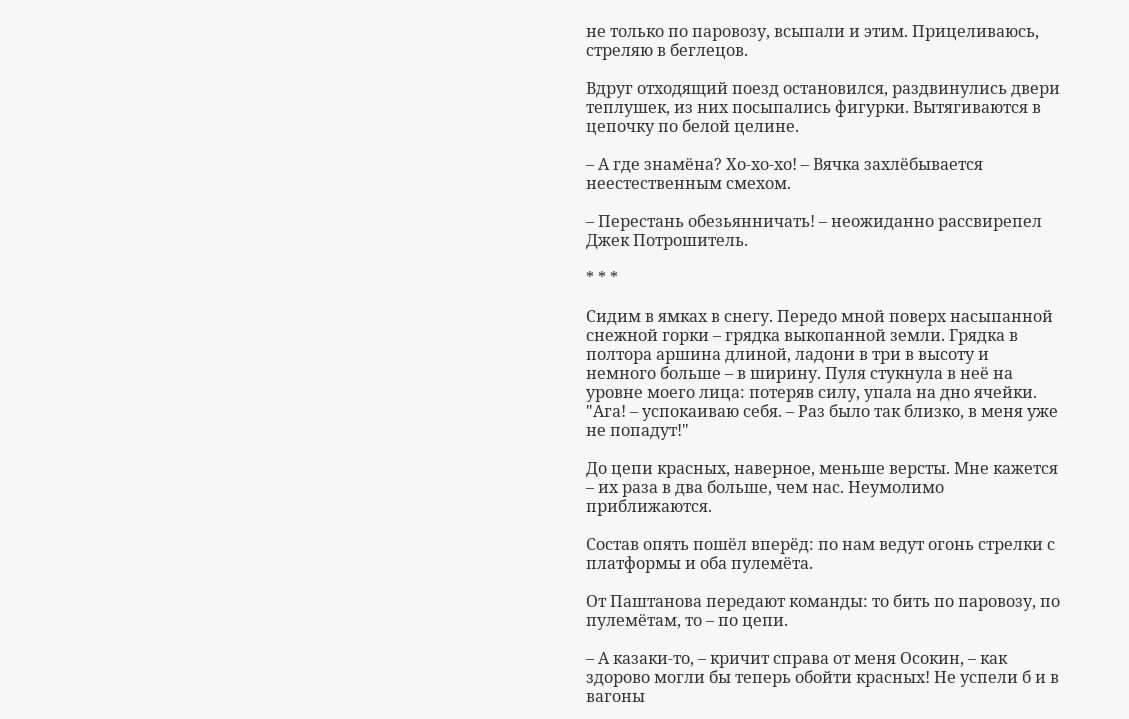не только по паровозу, всыпали и этим. Прицеливаюсь, стреляю в беглецов.

Вдруг отходящий поезд остановился, раздвинулись двери теплушек, из них посыпались фигурки. Вытягиваются в цепочку по белой целине.

– А где знамёна? Хо-хо-хо! – Вячка захлёбывается неестественным смехом.

– Перестань обезьянничать! – неожиданно рассвирепел Джек Потрошитель.

* * *

Сидим в ямках в снегу. Передо мной поверх насыпанной снежной горки – грядка выкопанной земли. Грядка в полтора аршина длиной, ладони в три в высоту и немного больше – в ширину. Пуля стукнула в неё на уровне моего лица: потеряв силу, упала на дно ячейки. "Ага! – успокаиваю себя. – Раз было так близко, в меня уже не попадут!"

До цепи красных, наверное, меньше версты. Мне кажется – их раза в два больше, чем нас. Неумолимо приближаются.

Состав опять пошёл вперёд: по нам ведут огонь стрелки с платформы и оба пулемёта.

От Паштанова передают команды: то бить по паровозу, по пулемётам, то – по цепи.

– А казаки-то, – кричит справа от меня Осокин, – как здорово могли бы теперь обойти красных! Не успели б и в вагоны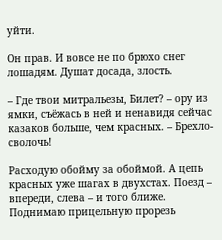уйти.

Он прав. И вовсе не по брюхо снег лошадям. Душат досада, злость.

– Где твои митральезы, Билет? – ору из ямки, съёжась в ней и ненавидя сейчас казаков больше, чем красных. – Брехло-сволочь!

Расходую обойму за обоймой. А цепь красных уже шагах в двухстах. Поезд – впереди, слева – и того ближе. Поднимаю прицельную прорезь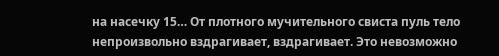на насечку 15… От плотного мучительного свиста пуль тело непроизвольно вздрагивает, вздрагивает. Это невозможно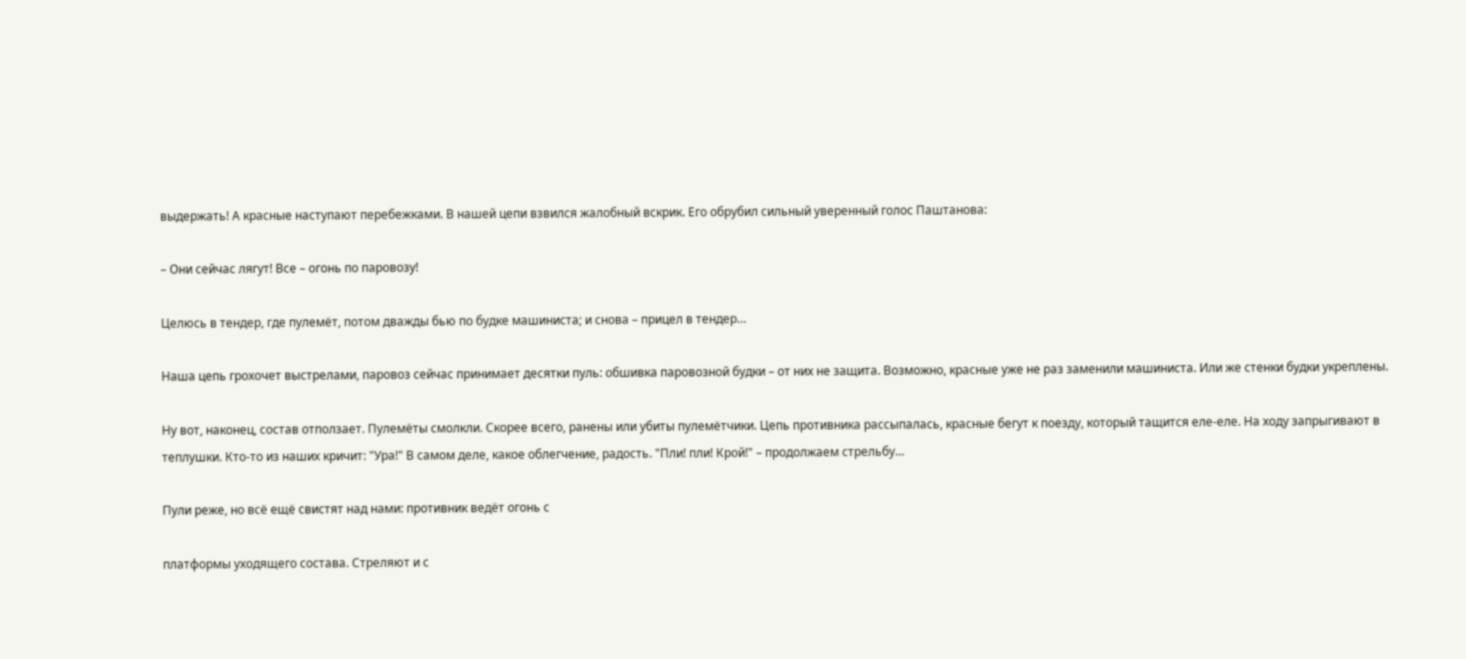выдержать! А красные наступают перебежками. В нашей цепи взвился жалобный вскрик. Его обрубил сильный уверенный голос Паштанова:

– Они сейчас лягут! Все – огонь по паровозу!

Целюсь в тендер, где пулемёт, потом дважды бью по будке машиниста; и снова – прицел в тендер…

Наша цепь грохочет выстрелами, паровоз сейчас принимает десятки пуль: обшивка паровозной будки – от них не защита. Возможно, красные уже не раз заменили машиниста. Или же стенки будки укреплены.

Ну вот, наконец, состав отползает. Пулемёты смолкли. Скорее всего, ранены или убиты пулемётчики. Цепь противника рассыпалась, красные бегут к поезду, который тащится еле-еле. На ходу запрыгивают в теплушки. Кто-то из наших кричит: "Ура!" В самом деле, какое облегчение, радость. "Пли! пли! Крой!" – продолжаем стрельбу…

Пули реже, но всё ещё свистят над нами: противник ведёт огонь с

платформы уходящего состава. Стреляют и с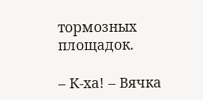тормозных площадок.

– К-ха! – Вячка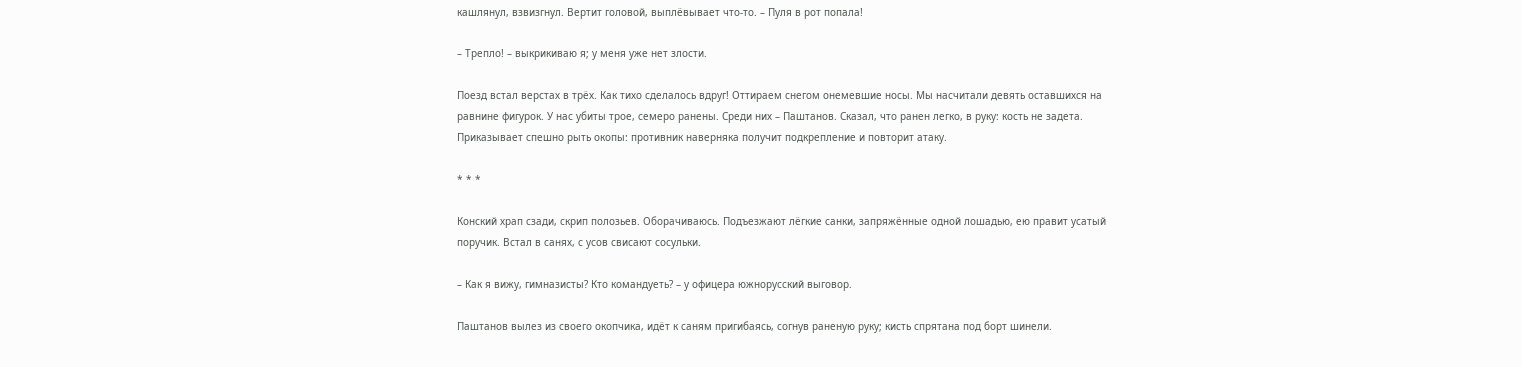кашлянул, взвизгнул. Вертит головой, выплёвывает что-то. – Пуля в рот попала!

– Трепло! – выкрикиваю я; у меня уже нет злости.

Поезд встал верстах в трёх. Как тихо сделалось вдруг! Оттираем снегом онемевшие носы. Мы насчитали девять оставшихся на равнине фигурок. У нас убиты трое, семеро ранены. Среди них – Паштанов. Сказал, что ранен легко, в руку: кость не задета. Приказывает спешно рыть окопы: противник наверняка получит подкрепление и повторит атаку.

* * *

Конский храп сзади, скрип полозьев. Оборачиваюсь. Подъезжают лёгкие санки, запряжённые одной лошадью, ею правит усатый поручик. Встал в санях, с усов свисают сосульки.

– Как я вижу, гимназисты? Кто командуеть? – у офицера южнорусский выговор.

Паштанов вылез из своего окопчика, идёт к саням пригибаясь, согнув раненую руку; кисть спрятана под борт шинели.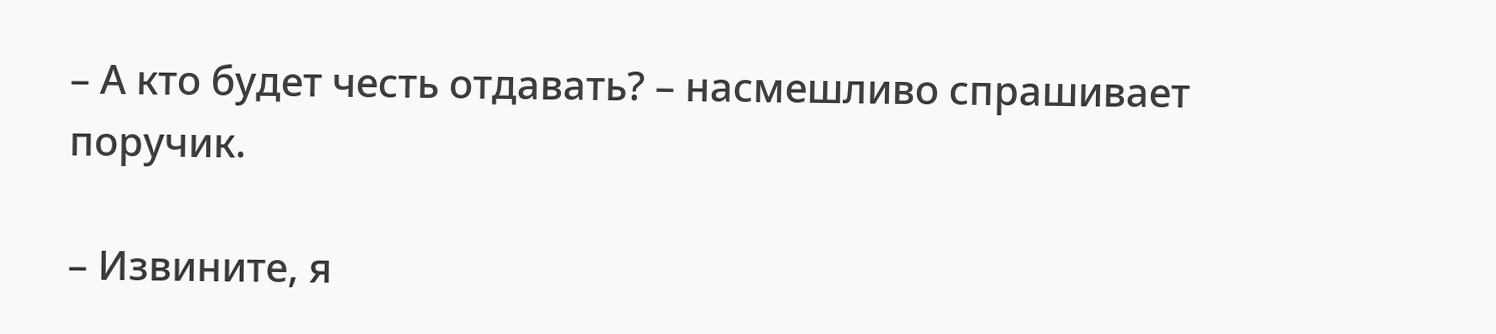– А кто будет честь отдавать? – насмешливо спрашивает поручик.

– Извините, я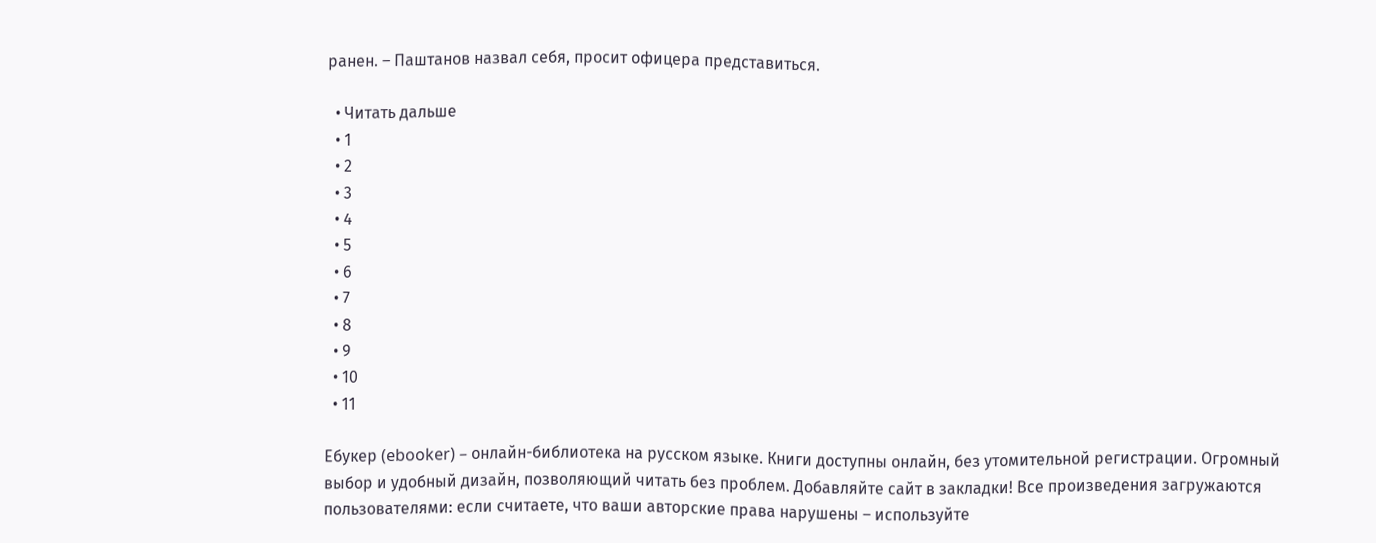ранен. – Паштанов назвал себя, просит офицера представиться.

  • Читать дальше
  • 1
  • 2
  • 3
  • 4
  • 5
  • 6
  • 7
  • 8
  • 9
  • 10
  • 11

Ебукер (ebooker) – онлайн-библиотека на русском языке. Книги доступны онлайн, без утомительной регистрации. Огромный выбор и удобный дизайн, позволяющий читать без проблем. Добавляйте сайт в закладки! Все произведения загружаются пользователями: если считаете, что ваши авторские права нарушены – используйте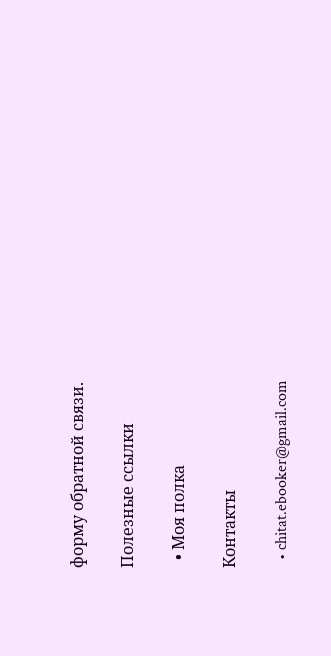форму обратной связи.

Полезные ссылки

  • Моя полка

Контакты

  • chitat.ebooker@gmail.com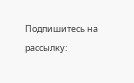Подпишитесь на рассылку: